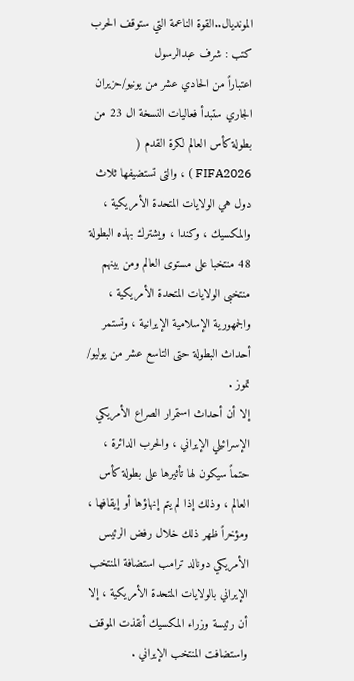المونديال..القوة الناعمة التي ستوقف الحرب
كتب : شرف عبدالرسول
اعتباراً من الحادي عشر من يونيو/حزيران الجاري ستبدأ فعاليات النسخة ال 23 من بطولة كأس العالم لكرة القدم ( FIFA2026 ) ، والتى تستضيفها ثلاث دول هي الولايات المتحدة الأمريكية ، والمكسيك ، وكندا ، ويشترك بهذه البطولة 48 منتخبا على مستوى العالم ومن بينهم منتخبى الولايات المتحدة الأمريكية ، والجمهورية الإسلامية الإيرانية ، وتستمر أحداث البطولة حتى التاسع عشر من يوليو/ تموز .
إلا أن أحداث استمرار الصراع الأمريكي الإسرائيلي الإيراني ، والحرب الدائرة ، حتماً سيكون لها تأثيرها على بطولة كأس العالم ، وذلك إذا لم يتم إنهاؤها أو إيقافها ، ومؤخراً ظهر ذلك خلال رفض الرئيس الأمريكي دونالد ترامب استضافة المنتخب الإيراني بالولايات المتحدة الأمريكية ، إلا أن رئيسة وزراء المكسيك أنقذت الموقف واستضافت المنتخب الإيراني .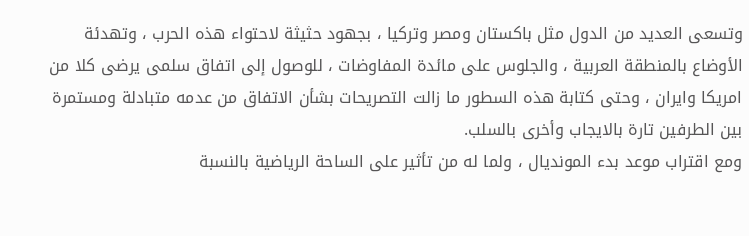وتسعى العديد من الدول مثل باكستان ومصر وتركيا ، بجهود حثيثة لاحتواء هذه الحرب ، وتهدئة الأوضاع بالمنطقة العربية ، والجلوس على مائدة المفاوضات ، للوصول إلى اتفاق سلمى يرضى كلا من امريكا وايران ، وحتى كتابة هذه السطور ما زالت التصريحات بشأن الاتفاق من عدمه متبادلة ومستمرة بين الطرفين تارة بالايجاب وأخرى بالسلب.
ومع اقتراب موعد بدء المونديال ، ولما له من تأثير على الساحة الرياضية بالنسبة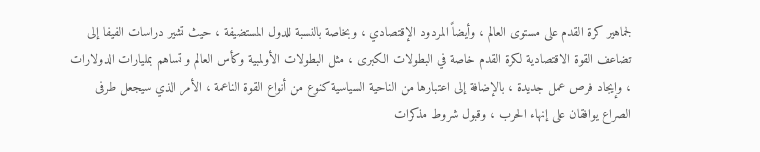لجماهير كرة القدم على مستوى العالم ، وأيضاً المردود الإقتصادي ، وبخاصة بالنسبة للدول المستضيفة ، حيث تشير دراسات الفيفا إلى تضاعف القوة الاقتصادية لكرة القدم خاصة في البطولات الكبرى ، مثل البطولات الأولمبية وكأس العالم و تساهم بمليارات الدولارات ، وإيجاد فرص عمل جديدة ، بالإضافة إلى اعتبارها من الناحية السياسية كنوع من أنواع القوة الناعمة ، الأمر الذي سيجعل طرفى الصراع يوافقان على إنهاء الحرب ، وقبول شروط مذكرات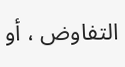التفاوض ، أو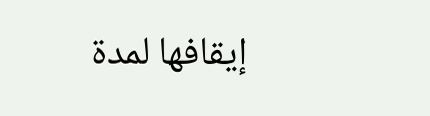إيقافها لمدة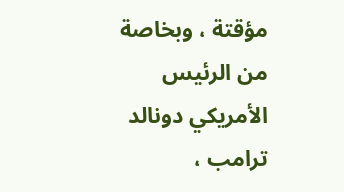مؤقتة ، وبخاصة من الرئيس الأمريكي دونالد ترامب ،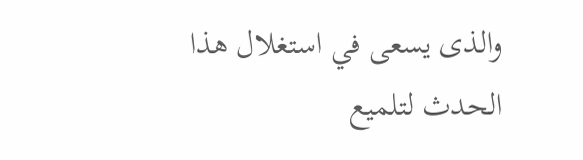والذى يسعى في استغلال هذا الحدث لتلميع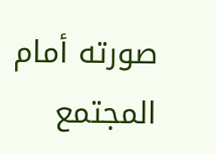صورته أمام المجتمع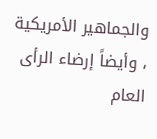والجماهير الأمريكية ، وأيضاً إرضاء الرأى العام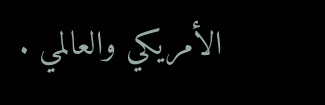الأمريكي والعالمي .